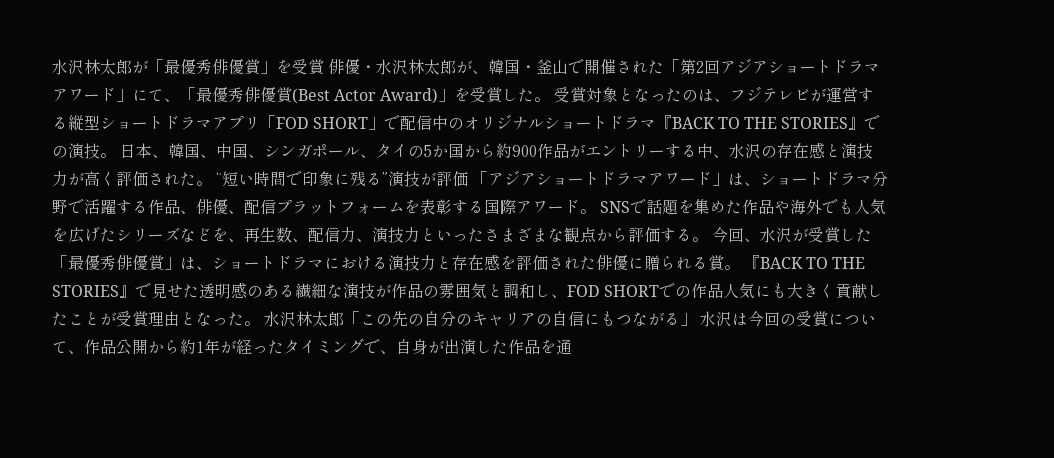水沢林太郎が「最優秀俳優賞」を受賞 俳優・水沢林太郎が、韓国・釜山で開催された「第2回アジアショートドラマアワード」にて、「最優秀俳優賞(Best Actor Award)」を受賞した。 受賞対象となったのは、フジテレビが運営する縦型ショートドラマアプリ「FOD SHORT」で配信中のオリジナルショートドラマ『BACK TO THE STORIES』での演技。 日本、韓国、中国、シンガポール、タイの5か国から約900作品がエントリーする中、水沢の存在感と演技力が高く評価された。 “短い時間で印象に残る”演技が評価 「アジアショートドラマアワード」は、ショートドラマ分野で活躍する作品、俳優、配信プラットフォームを表彰する国際アワード。 SNSで話題を集めた作品や海外でも人気を広げたシリーズなどを、再生数、配信力、演技力といったさまざまな観点から評価する。 今回、水沢が受賞した「最優秀俳優賞」は、ショートドラマにおける演技力と存在感を評価された俳優に贈られる賞。 『BACK TO THE STORIES』で見せた透明感のある繊細な演技が作品の雰囲気と調和し、FOD SHORTでの作品人気にも大きく貢献したことが受賞理由となった。 水沢林太郎「この先の自分のキャリアの自信にもつながる」 水沢は今回の受賞について、作品公開から約1年が経ったタイミングで、自身が出演した作品を通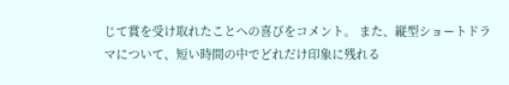じて賞を受け取れたことへの喜びをコメント。 また、縦型ショートドラマについて、短い時間の中でどれだけ印象に残れる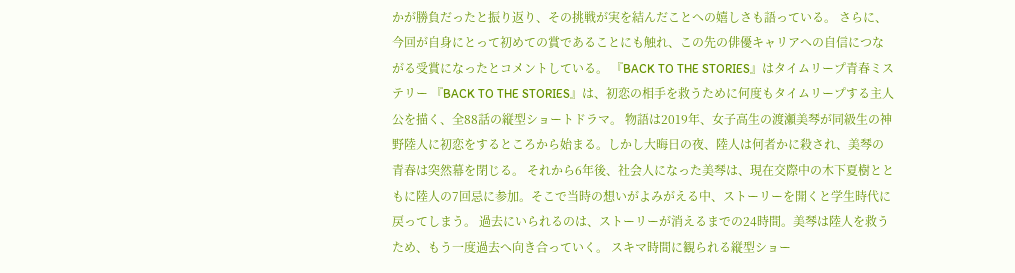かが勝負だったと振り返り、その挑戦が実を結んだことへの嬉しさも語っている。 さらに、今回が自身にとって初めての賞であることにも触れ、この先の俳優キャリアへの自信につながる受賞になったとコメントしている。 『BACK TO THE STORIES』はタイムリープ青春ミステリー 『BACK TO THE STORIES』は、初恋の相手を救うために何度もタイムリープする主人公を描く、全88話の縦型ショートドラマ。 物語は2019年、女子高生の渡瀬美琴が同級生の神野陸人に初恋をするところから始まる。しかし大晦日の夜、陸人は何者かに殺され、美琴の青春は突然幕を閉じる。 それから6年後、社会人になった美琴は、現在交際中の木下夏樹とともに陸人の7回忌に参加。そこで当時の想いがよみがえる中、ストーリーを開くと学生時代に戻ってしまう。 過去にいられるのは、ストーリーが消えるまでの24時間。美琴は陸人を救うため、もう一度過去へ向き合っていく。 スキマ時間に観られる縦型ショー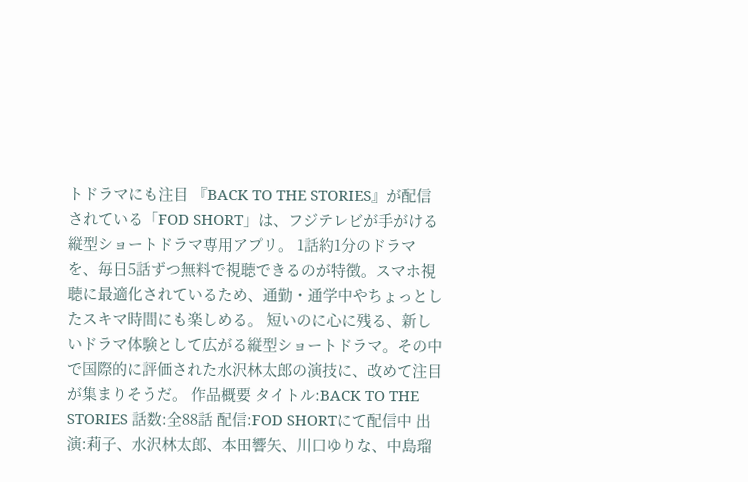トドラマにも注目 『BACK TO THE STORIES』が配信されている「FOD SHORT」は、フジテレビが手がける縦型ショートドラマ専用アプリ。 1話約1分のドラマを、毎日5話ずつ無料で視聴できるのが特徴。スマホ視聴に最適化されているため、通勤・通学中やちょっとしたスキマ時間にも楽しめる。 短いのに心に残る、新しいドラマ体験として広がる縦型ショートドラマ。その中で国際的に評価された水沢林太郎の演技に、改めて注目が集まりそうだ。 作品概要 タイトル:BACK TO THE STORIES 話数:全88話 配信:FOD SHORTにて配信中 出演:莉子、水沢林太郎、本田響矢、川口ゆりな、中島瑠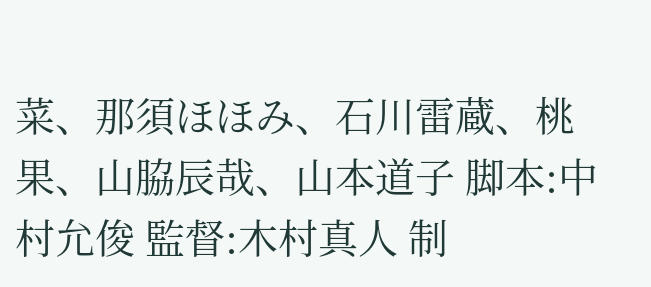菜、那須ほほみ、石川雷蔵、桃果、山脇辰哉、山本道子 脚本:中村允俊 監督:木村真人 制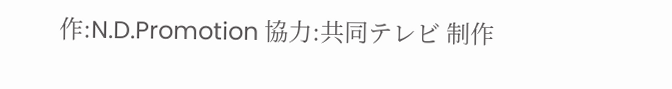作:N.D.Promotion 協力:共同テレビ 制作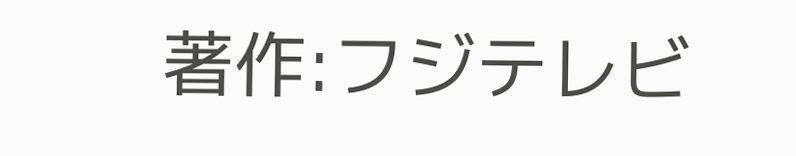著作:フジテレビ